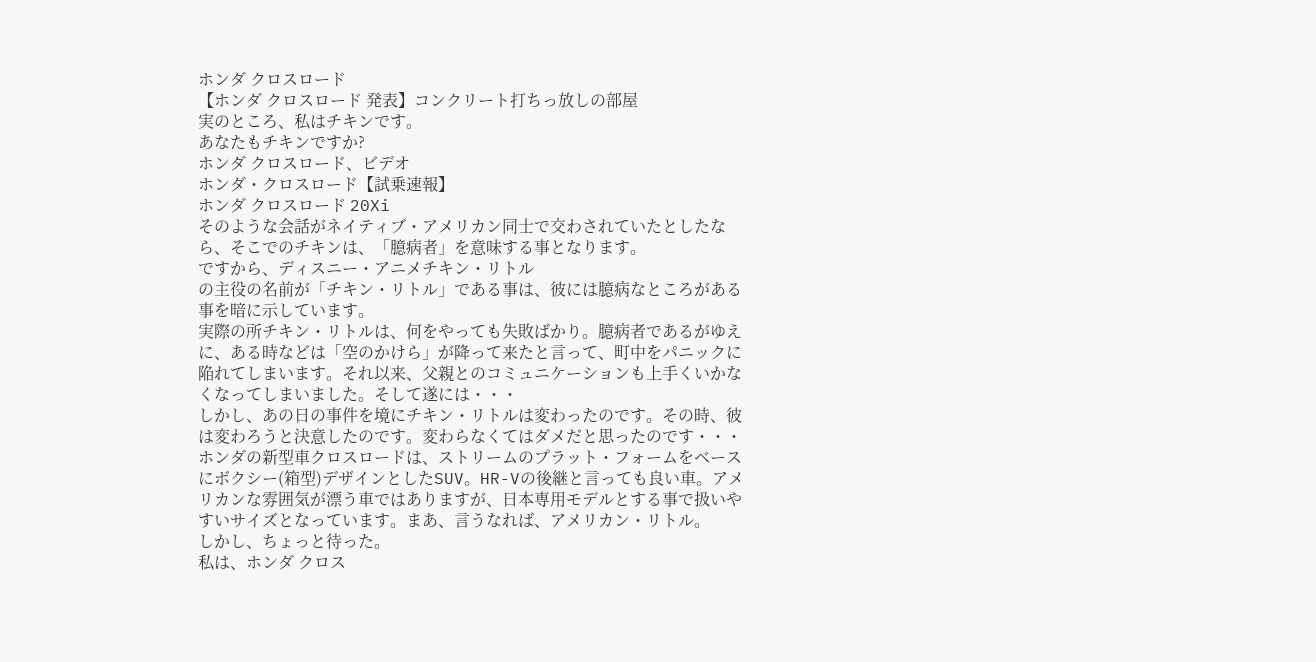ホンダ クロスロード
【ホンダ クロスロード 発表】コンクリート打ちっ放しの部屋
実のところ、私はチキンです。
あなたもチキンですか?
ホンダ クロスロード、ビデオ
ホンダ・クロスロード【試乗速報】
ホンダ クロスロード 20Xi
そのような会話がネイティブ・アメリカン同士で交わされていたとしたなら、そこでのチキンは、「臆病者」を意味する事となります。
ですから、ディスニー・アニメチキン・リトル
の主役の名前が「チキン・リトル」である事は、彼には臆病なところがある事を暗に示しています。
実際の所チキン・リトルは、何をやっても失敗ばかり。臆病者であるがゆえに、ある時などは「空のかけら」が降って来たと言って、町中をパニックに陥れてしまいます。それ以来、父親とのコミュニケーションも上手くいかなくなってしまいました。そして遂には・・・
しかし、あの日の事件を境にチキン・リトルは変わったのです。その時、彼は変わろうと決意したのです。変わらなくてはダメだと思ったのです・・・
ホンダの新型車クロスロードは、ストリームのプラット・フォームをベースにボクシー(箱型)デザインとしたSUV。HR-Vの後継と言っても良い車。アメリカンな雰囲気が漂う車ではありますが、日本専用モデルとする事で扱いやすいサイズとなっています。まあ、言うなれば、アメリカン・リトル。
しかし、ちょっと待った。
私は、ホンダ クロス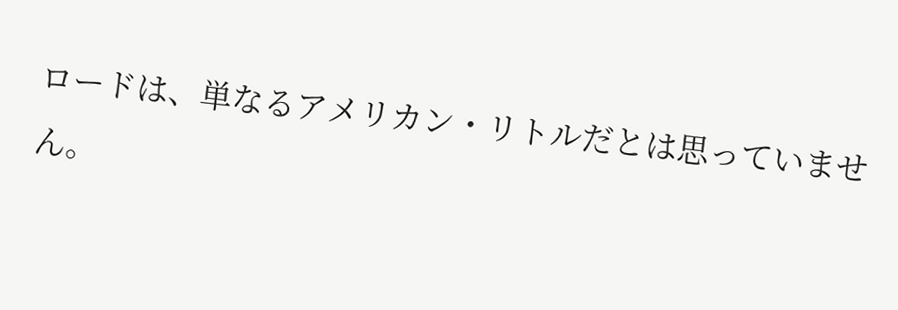ロードは、単なるアメリカン・リトルだとは思っていません。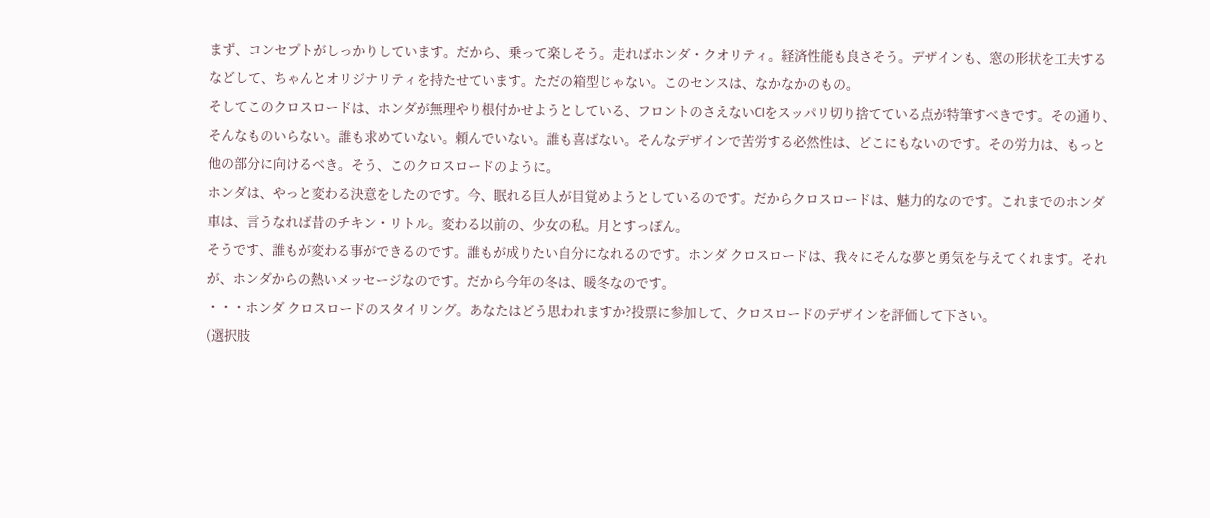まず、コンセプトがしっかりしています。だから、乗って楽しそう。走ればホンダ・クオリティ。経済性能も良さそう。デザインも、窓の形状を工夫するなどして、ちゃんとオリジナリティを持たせています。ただの箱型じゃない。このセンスは、なかなかのもの。
そしてこのクロスロードは、ホンダが無理やり根付かせようとしている、フロントのさえないCIをスッパリ切り捨てている点が特筆すべきです。その通り、そんなものいらない。誰も求めていない。頼んでいない。誰も喜ばない。そんなデザインで苦労する必然性は、どこにもないのです。その労力は、もっと他の部分に向けるべき。そう、このクロスロードのように。
ホンダは、やっと変わる決意をしたのです。今、眠れる巨人が目覚めようとしているのです。だからクロスロードは、魅力的なのです。これまでのホンダ車は、言うなれば昔のチキン・リトル。変わる以前の、少女の私。月とすっぽん。
そうです、誰もが変わる事ができるのです。誰もが成りたい自分になれるのです。ホンダ クロスロードは、我々にそんな夢と勇気を与えてくれます。それが、ホンダからの熱いメッセージなのです。だから今年の冬は、暖冬なのです。
・・・ホンダ クロスロードのスタイリング。あなたはどう思われますか?投票に参加して、クロスロードのデザインを評価して下さい。
(選択肢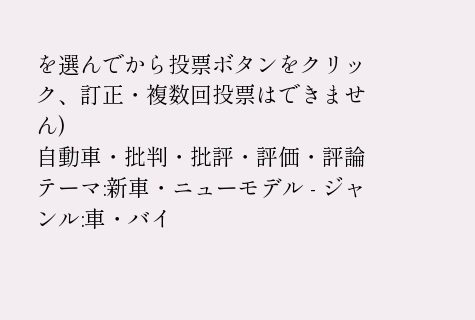を選んでから投票ボタンをクリック、訂正・複数回投票はできません)
自動車・批判・批評・評価・評論テーマ:新車・ニューモデル - ジャンル:車・バイ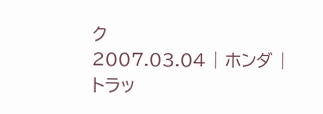ク
2007.03.04 | ホンダ |
トラッ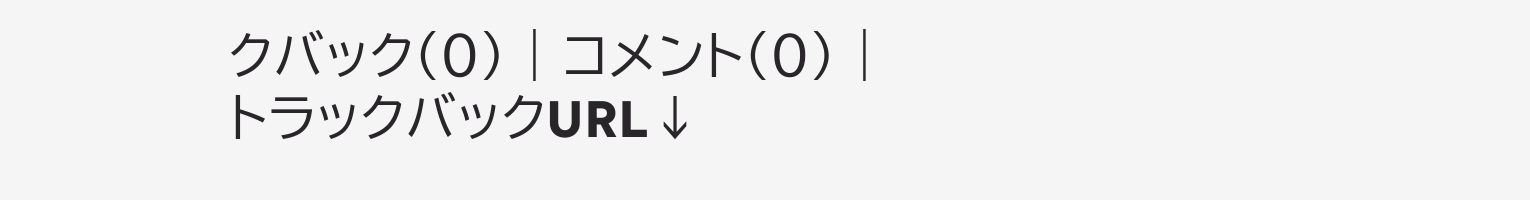クバック(0) | コメント(0) |
トラックバックURL↓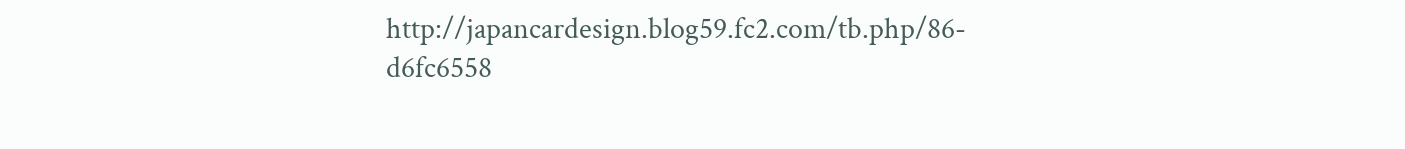http://japancardesign.blog59.fc2.com/tb.php/86-d6fc6558